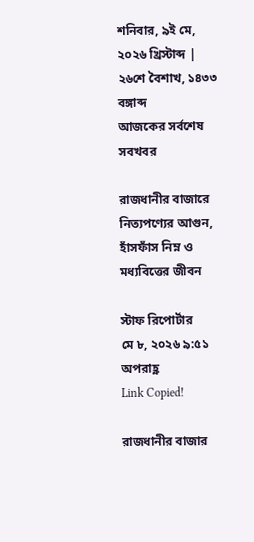শনিবার, ৯ই মে, ২০২৬ খ্রিস্টাব্দ | ২৬শে বৈশাখ, ১৪৩৩ বঙ্গাব্দ
আজকের সর্বশেষ সবখবর

রাজধানীর বাজারে নিত্যপণ্যের আগুন, হাঁসফাঁস নিম্ন ও মধ্যবিত্তের জীবন

স্টাফ রিপোর্টার
মে ৮, ২০২৬ ৯:৫১ অপরাহ্ণ
Link Copied!

রাজধানীর বাজার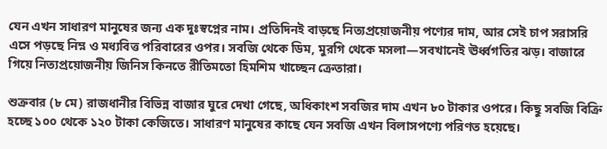যেন এখন সাধারণ মানুষের জন্য এক দুঃস্বপ্নের নাম। প্রতিদিনই বাড়ছে নিত্যপ্রয়োজনীয় পণ্যের দাম, আর সেই চাপ সরাসরি এসে পড়ছে নিম্ন ও মধ্যবিত্ত পরিবারের ওপর। সবজি থেকে ডিম, মুরগি থেকে মসলা—সবখানেই ঊর্ধ্বগতির ঝড়। বাজারে গিয়ে নিত্যপ্রয়োজনীয় জিনিস কিনতে রীতিমতো হিমশিম খাচ্ছেন ক্রেতারা।

শুক্রবার (৮ মে) রাজধানীর বিভিন্ন বাজার ঘুরে দেখা গেছে, অধিকাংশ সবজির দাম এখন ৮০ টাকার ওপরে। কিছু সবজি বিক্রি হচ্ছে ১০০ থেকে ১২০ টাকা কেজিতে। সাধারণ মানুষের কাছে যেন সবজি এখন বিলাসপণ্যে পরিণত হয়েছে।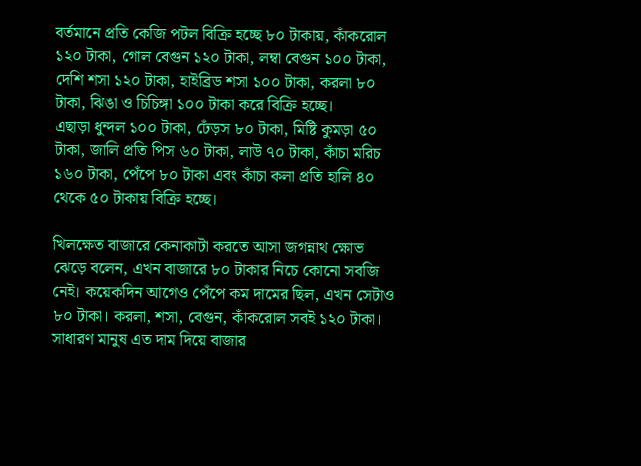বর্তমানে প্রতি কেজি পটল বিক্রি হচ্ছে ৮০ টাকায়, কাঁকরোল ১২০ টাকা, গোল বেগুন ১২০ টাকা, লম্বা বেগুন ১০০ টাকা, দেশি শসা ১২০ টাকা, হাইব্রিড শসা ১০০ টাকা, করলা ৮০ টাকা, ঝিঙা ও চিচিঙ্গা ১০০ টাকা করে বিক্রি হচ্ছে।
এছাড়া ধুন্দল ১০০ টাকা, ঢেঁড়স ৮০ টাকা, মিষ্টি কুমড়া ৫০ টাকা, জালি প্রতি পিস ৬০ টাকা, লাউ ৭০ টাকা, কাঁচা মরিচ ১৬০ টাকা, পেঁপে ৮০ টাকা এবং কাঁচা কলা প্রতি হালি ৪০ থেকে ৫০ টাকায় বিক্রি হচ্ছে।

খিলক্ষেত বাজারে কেনাকাটা করতে আসা জগন্নাথ ক্ষোভ ঝেড়ে বলেন, এখন বাজারে ৮০ টাকার নিচে কোনো সবজি নেই। কয়েকদিন আগেও পেঁপে কম দামের ছিল, এখন সেটাও ৮০ টাকা। করলা, শসা, বেগুন, কাঁকরোল সবই ১২০ টাকা। সাধারণ মানুষ এত দাম দিয়ে বাজার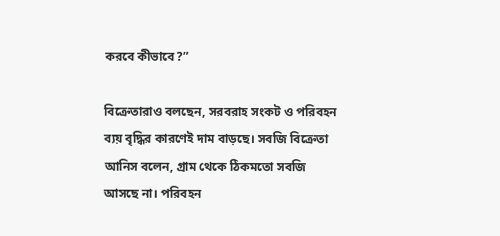করবে কীভাবে?”

বিক্রেতারাও বলছেন, সরবরাহ সংকট ও পরিবহন ব্যয় বৃদ্ধির কারণেই দাম বাড়ছে। সবজি বিক্রেতা আনিস বলেন, গ্রাম থেকে ঠিকমতো সবজি আসছে না। পরিবহন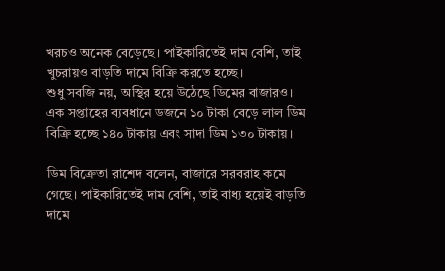খরচও অনেক বেড়েছে। পাইকারিতেই দাম বেশি, তাই খুচরায়ও বাড়তি দামে বিক্রি করতে হচ্ছে।
শুধু সবজি নয়, অস্থির হয়ে উঠেছে ডিমের বাজারও। এক সপ্তাহের ব্যবধানে ডজনে ১০ টাকা বেড়ে লাল ডিম বিক্রি হচ্ছে ১৪০ টাকায় এবং সাদা ডিম ১৩০ টাকায়।

ডিম বিক্রেতা রাশেদ বলেন, বাজারে সরবরাহ কমে গেছে। পাইকারিতেই দাম বেশি, তাই বাধ্য হয়েই বাড়তি দামে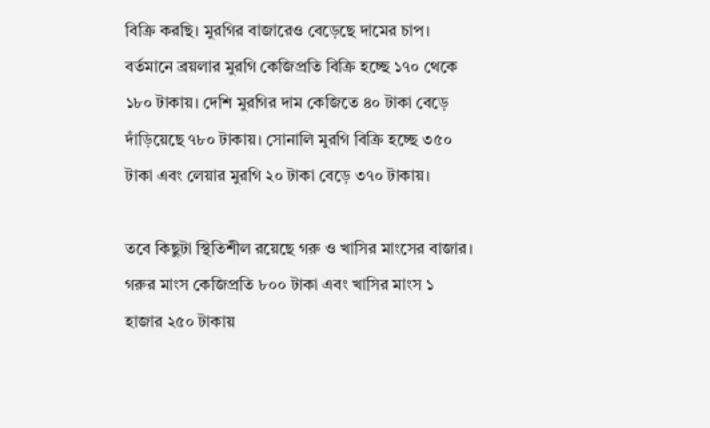বিক্রি করছি। মুরগির বাজারেও বেড়েছে দামের চাপ। বর্তমানে ব্রয়লার মুরগি কেজিপ্রতি বিক্রি হচ্ছে ১৭০ থেকে ১৮০ টাকায়। দেশি মুরগির দাম কেজিতে ৪০ টাকা বেড়ে দাঁড়িয়েছে ৭৮০ টাকায়। সোনালি মুরগি বিক্রি হচ্ছে ৩৫০ টাকা এবং লেয়ার মুরগি ২০ টাকা বেড়ে ৩৭০ টাকায়।

তবে কিছুটা স্থিতিশীল রয়েছে গরু ও খাসির মাংসের বাজার। গরুর মাংস কেজিপ্রতি ৮০০ টাকা এবং খাসির মাংস ১ হাজার ২৫০ টাকায়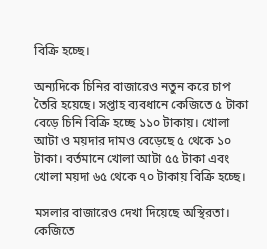বিক্রি হচ্ছে।

অন্যদিকে চিনির বাজারেও নতুন করে চাপ তৈরি হয়েছে। সপ্তাহ ব্যবধানে কেজিতে ৫ টাকা বেড়ে চিনি বিক্রি হচ্ছে ১১০ টাকায়। খোলা আটা ও ময়দার দামও বেড়েছে ৫ থেকে ১০ টাকা। বর্তমানে খোলা আটা ৫৫ টাকা এবং খোলা ময়দা ৬৫ থেকে ৭০ টাকায় বিক্রি হচ্ছে।

মসলার বাজারেও দেখা দিয়েছে অস্থিরতা। কেজিতে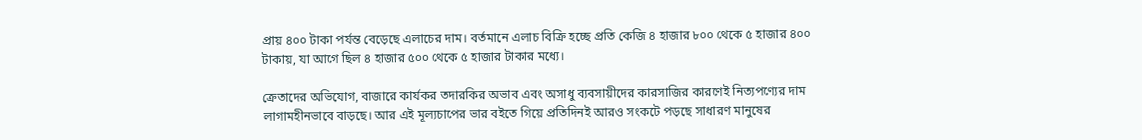প্রায় ৪০০ টাকা পর্যন্ত বেড়েছে এলাচের দাম। বর্তমানে এলাচ বিক্রি হচ্ছে প্রতি কেজি ৪ হাজার ৮০০ থেকে ৫ হাজার ৪০০ টাকায়, যা আগে ছিল ৪ হাজার ৫০০ থেকে ৫ হাজার টাকার মধ্যে।

ক্রেতাদের অভিযোগ, বাজারে কার্যকর তদারকির অভাব এবং অসাধু ব্যবসায়ীদের কারসাজির কারণেই নিত্যপণ্যের দাম লাগামহীনভাবে বাড়ছে। আর এই মূল্যচাপের ভার বইতে গিয়ে প্রতিদিনই আরও সংকটে পড়ছে সাধারণ মানুষের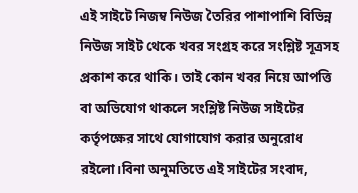এই সাইটে নিজম্ব নিউজ তৈরির পাশাপাশি বিভিন্ন নিউজ সাইট থেকে খবর সংগ্রহ করে সংশ্লিষ্ট সূত্রসহ প্রকাশ করে থাকি। তাই কোন খবর নিয়ে আপত্তি বা অভিযোগ থাকলে সংশ্লিষ্ট নিউজ সাইটের কর্তৃপক্ষের সাথে যোগাযোগ করার অনুরোধ রইলো।বিনা অনুমতিতে এই সাইটের সংবাদ,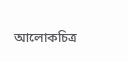আলোকচিত্র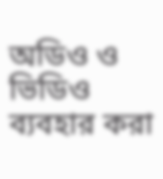অডিও ও ভিডিও ব্যবহার করা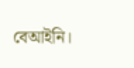বেআইনি।